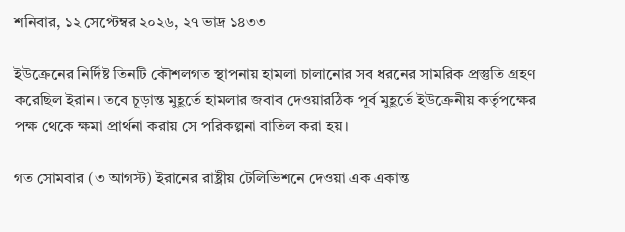শনিবার, ১২ সেপ্টেম্বর ২০২৬, ২৭ ভাদ্র ১৪৩৩

ইউক্রেনের নির্দিষ্ট তিনটি কৌশলগত স্থাপনায় হামলা চালানোর সব ধরনের সামরিক প্রস্তুতি গ্রহণ করেছিল ইরান। তবে চূড়ান্ত মুহূর্তে হামলার জবাব দেওয়ারঠিক পূর্ব মুহূর্তে ইউক্রেনীয় কর্তৃপক্ষের পক্ষ থেকে ক্ষমা প্রার্থনা করায় সে পরিকল্পনা বাতিল করা হয়।

গত সোমবার (৩ আগস্ট) ইরানের রাষ্ট্রীয় টেলিভিশনে দেওয়া এক একান্ত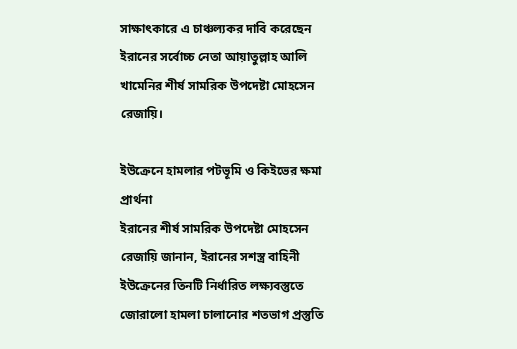সাক্ষাৎকারে এ চাঞ্চল্যকর দাবি করেছেন ইরানের সর্বোচ্চ নেতা আয়াতুল্লাহ আলি খামেনির শীর্ষ সামরিক উপদেষ্টা মোহসেন রেজায়ি।

ইউক্রেনে হামলার পটভূমি ও কিইভের ক্ষমা প্রার্থনা
ইরানের শীর্ষ সামরিক উপদেষ্টা মোহসেন রেজায়ি জানান, ইরানের সশস্ত্র বাহিনী ইউক্রেনের তিনটি নির্ধারিত লক্ষ্যবস্তুতে জোরালো হামলা চালানোর শতভাগ প্রস্তুতি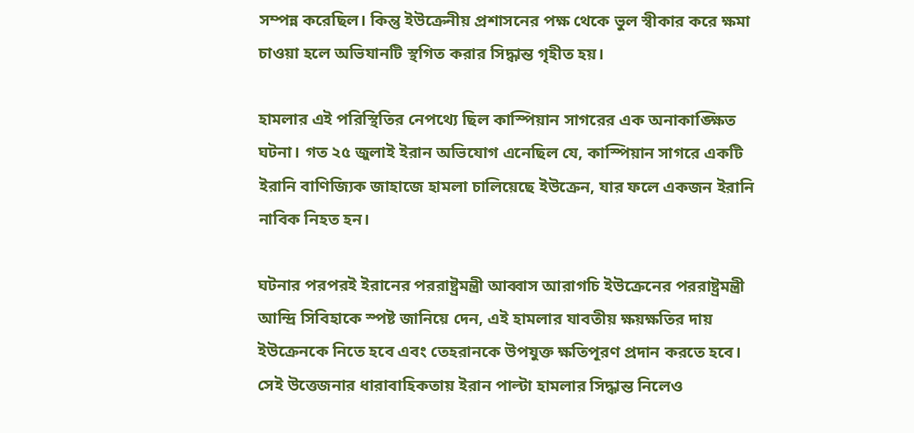সম্পন্ন করেছিল। কিন্তু ইউক্রেনীয় প্রশাসনের পক্ষ থেকে ভুল স্বীকার করে ক্ষমা চাওয়া হলে অভিযানটি স্থগিত করার সিদ্ধান্ত গৃহীত হয়।

হামলার এই পরিস্থিতির নেপথ্যে ছিল কাস্পিয়ান সাগরের এক অনাকাঙ্ক্ষিত ঘটনা। গত ২৫ জুলাই ইরান অভিযোগ এনেছিল যে, কাস্পিয়ান সাগরে একটি ইরানি বাণিজ্যিক জাহাজে হামলা চালিয়েছে ইউক্রেন, যার ফলে একজন ইরানি নাবিক নিহত হন।

ঘটনার পরপরই ইরানের পররাষ্ট্রমন্ত্রী আব্বাস আরাগচি ইউক্রেনের পররাষ্ট্রমন্ত্রী আন্দ্রি সিবিহাকে স্পষ্ট জানিয়ে দেন, এই হামলার যাবতীয় ক্ষয়ক্ষতির দায় ইউক্রেনকে নিতে হবে এবং তেহরানকে উপযুক্ত ক্ষতিপূরণ প্রদান করতে হবে। সেই উত্তেজনার ধারাবাহিকতায় ইরান পাল্টা হামলার সিদ্ধান্ত নিলেও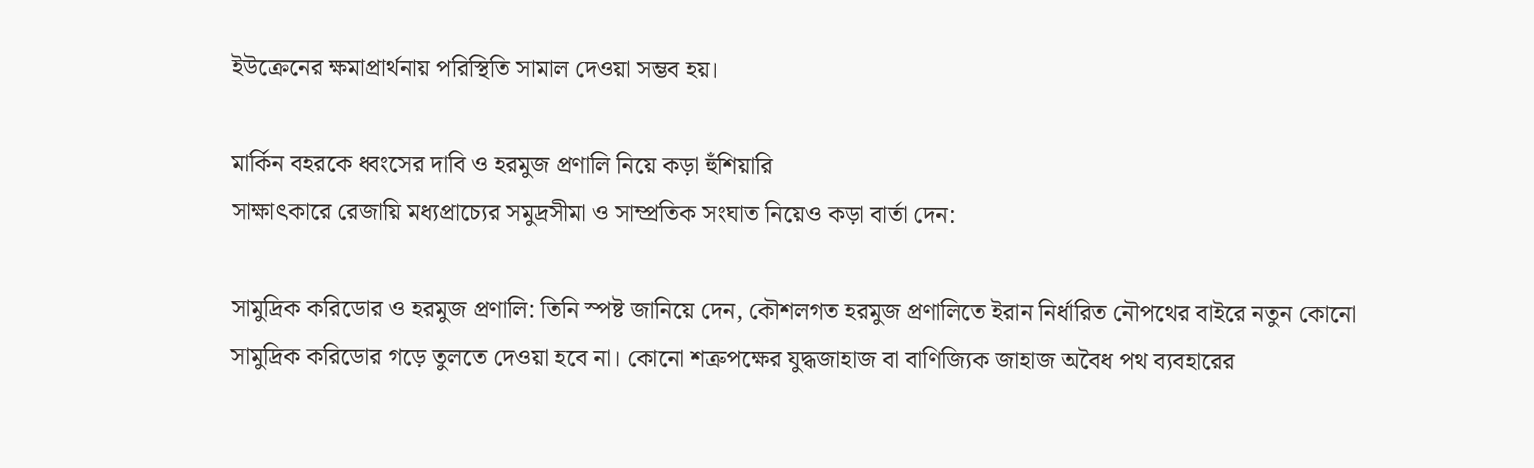ইউক্রেনের ক্ষমাপ্রার্থনায় পরিস্থিতি সামাল দেওয়া সম্ভব হয়।

মার্কিন বহরকে ধ্বংসের দাবি ও হরমুজ প্রণালি নিয়ে কড়া হুঁশিয়ারি
সাক্ষাৎকারে রেজায়ি মধ্যপ্রাচ্যের সমুদ্রসীমা ও সাম্প্রতিক সংঘাত নিয়েও কড়া বার্তা দেন:

সামুদ্রিক করিডোর ও হরমুজ প্রণালি: তিনি স্পষ্ট জানিয়ে দেন, কৌশলগত হরমুজ প্রণালিতে ইরান নির্ধারিত নৌপথের বাইরে নতুন কোনো সামুদ্রিক করিডোর গড়ে তুলতে দেওয়া হবে না। কোনো শত্রুপক্ষের যুদ্ধজাহাজ বা বাণিজ্যিক জাহাজ অবৈধ পথ ব্যবহারের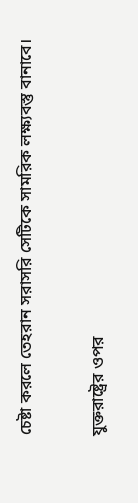চেষ্টা করলে তেহরান সরাসরি সেটিকে সামরিক লক্ষ্যবস্তু বানাবে।

যুক্তরাষ্ট্রের ওপর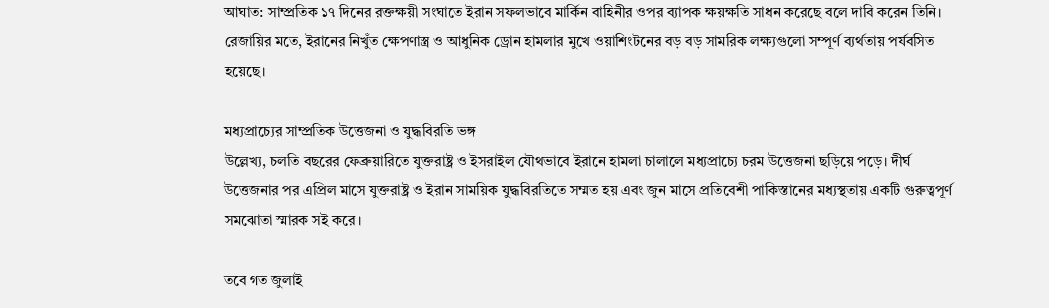আঘাত: সাম্প্রতিক ১৭ দিনের রক্তক্ষয়ী সংঘাতে ইরান সফলভাবে মার্কিন বাহিনীর ওপর ব্যাপক ক্ষয়ক্ষতি সাধন করেছে বলে দাবি করেন তিনি। রেজায়ির মতে, ইরানের নিখুঁত ক্ষেপণাস্ত্র ও আধুনিক ড্রোন হামলার মুখে ওয়াশিংটনের বড় বড় সামরিক লক্ষ্যগুলো সম্পূর্ণ ব্যর্থতায় পর্যবসিত হয়েছে।

মধ্যপ্রাচ্যের সাম্প্রতিক উত্তেজনা ও যুদ্ধবিরতি ভঙ্গ
উল্লেখ্য, চলতি বছরের ফেব্রুয়ারিতে যুক্তরাষ্ট্র ও ইসরাইল যৌথভাবে ইরানে হামলা চালালে মধ্যপ্রাচ্যে চরম উত্তেজনা ছড়িয়ে পড়ে। দীর্ঘ উত্তেজনার পর এপ্রিল মাসে যুক্তরাষ্ট্র ও ইরান সাময়িক যুদ্ধবিরতিতে সম্মত হয় এবং জুন মাসে প্রতিবেশী পাকিস্তানের মধ্যস্থতায় একটি গুরুত্বপূর্ণ সমঝোতা স্মারক সই করে।

তবে গত জুলাই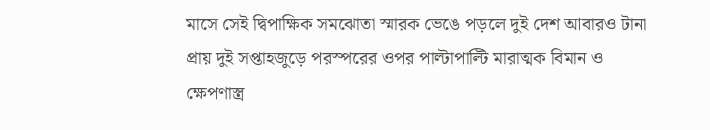মাসে সেই দ্বিপাক্ষিক সমঝোতা স্মারক ভেঙে পড়লে দুই দেশ আবারও টানা প্রায় দুই সপ্তাহজুড়ে পরস্পরের ওপর পাল্টাপাল্টি মারাত্মক বিমান ও ক্ষেপণাস্ত্র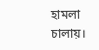হামলা চালায়।